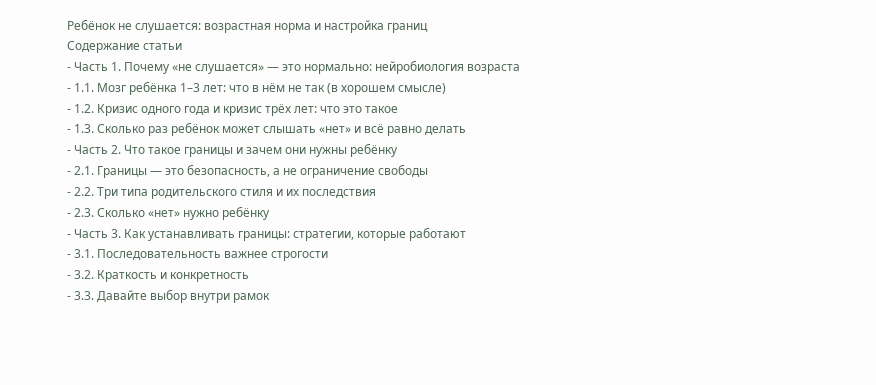Ребёнок не слушается: возрастная норма и настройка границ
Содержание статьи
- Часть 1. Почему «не слушается» — это нормально: нейробиология возраста
- 1.1. Мозг ребёнка 1–3 лет: что в нём не так (в хорошем смысле)
- 1.2. Кризис одного года и кризис трёх лет: что это такое
- 1.3. Сколько раз ребёнок может слышать «нет» и всё равно делать
- Часть 2. Что такое границы и зачем они нужны ребёнку
- 2.1. Границы — это безопасность, а не ограничение свободы
- 2.2. Три типа родительского стиля и их последствия
- 2.3. Сколько «нет» нужно ребёнку
- Часть 3. Как устанавливать границы: стратегии, которые работают
- 3.1. Последовательность важнее строгости
- 3.2. Краткость и конкретность
- 3.3. Давайте выбор внутри рамок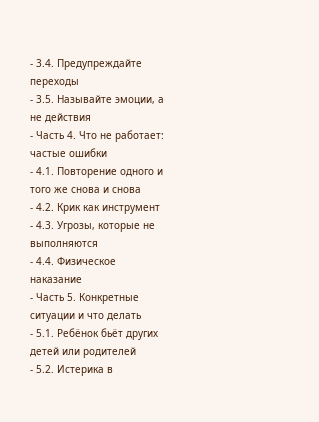- 3.4. Предупреждайте переходы
- 3.5. Называйте эмоции, а не действия
- Часть 4. Что не работает: частые ошибки
- 4.1. Повторение одного и того же снова и снова
- 4.2. Крик как инструмент
- 4.3. Угрозы, которые не выполняются
- 4.4. Физическое наказание
- Часть 5. Конкретные ситуации и что делать
- 5.1. Ребёнок бьёт других детей или родителей
- 5.2. Истерика в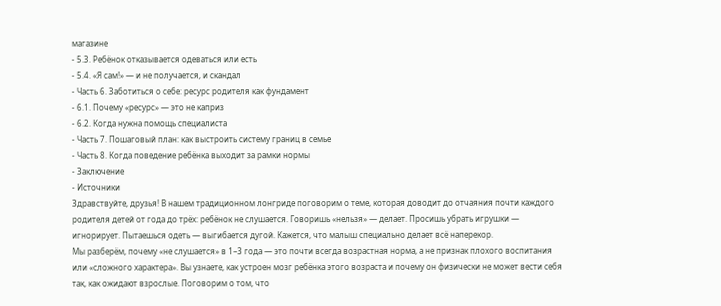магазине
- 5.3. Ребёнок отказывается одеваться или есть
- 5.4. «Я сам!» — и не получается, и скандал
- Часть 6. Заботиться о себе: ресурс родителя как фундамент
- 6.1. Почему «ресурс» — это не каприз
- 6.2. Когда нужна помощь специалиста
- Часть 7. Пошаговый план: как выстроить систему границ в семье
- Часть 8. Когда поведение ребёнка выходит за рамки нормы
- Заключение
- Источники
Здравствуйте, друзья! В нашем традиционном лонгриде поговорим о теме, которая доводит до отчаяния почти каждого родителя детей от года до трёх: ребёнок не слушается. Говоришь «нельзя» — делает. Просишь убрать игрушки — игнорирует. Пытаешься одеть — выгибается дугой. Кажется, что малыш специально делает всё наперекор.
Мы разберём, почему «не слушается» в 1–3 года — это почти всегда возрастная норма, а не признак плохого воспитания или «сложного характера». Вы узнаете, как устроен мозг ребёнка этого возраста и почему он физически не может вести себя так, как ожидают взрослые. Поговорим о том, что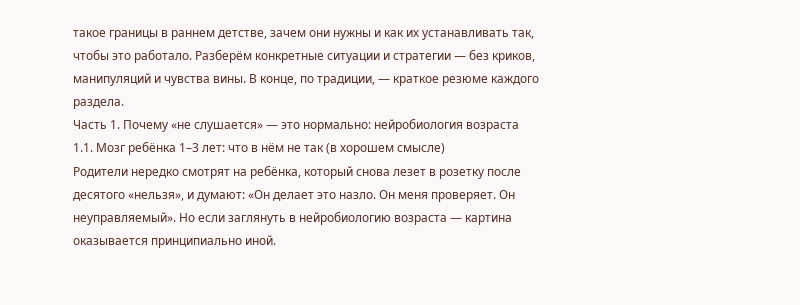такое границы в раннем детстве, зачем они нужны и как их устанавливать так, чтобы это работало. Разберём конкретные ситуации и стратегии — без криков, манипуляций и чувства вины. В конце, по традиции, — краткое резюме каждого раздела.
Часть 1. Почему «не слушается» — это нормально: нейробиология возраста
1.1. Мозг ребёнка 1–3 лет: что в нём не так (в хорошем смысле)
Родители нередко смотрят на ребёнка, который снова лезет в розетку после десятого «нельзя», и думают: «Он делает это назло. Он меня проверяет. Он неуправляемый». Но если заглянуть в нейробиологию возраста — картина оказывается принципиально иной.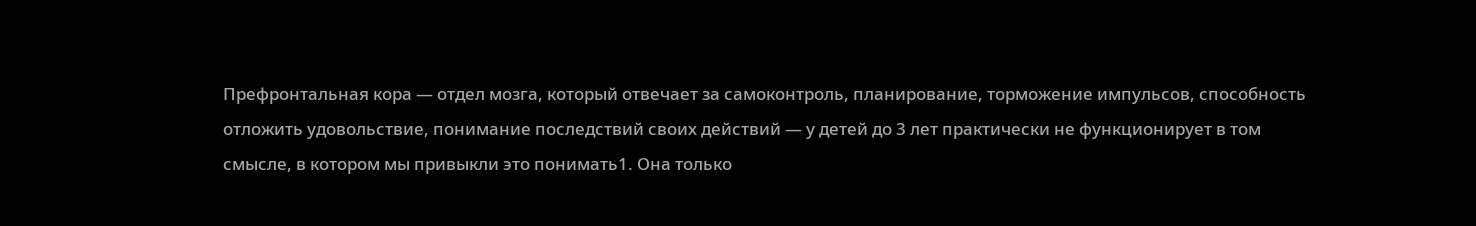Префронтальная кора — отдел мозга, который отвечает за самоконтроль, планирование, торможение импульсов, способность отложить удовольствие, понимание последствий своих действий — у детей до 3 лет практически не функционирует в том смысле, в котором мы привыкли это понимать1. Она только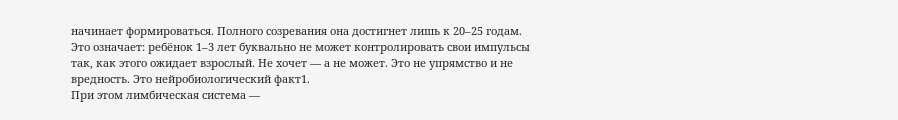начинает формироваться. Полного созревания она достигнет лишь к 20–25 годам.
Это означает: ребёнок 1–3 лет буквально не может контролировать свои импульсы так, как этого ожидает взрослый. Не хочет — а не может. Это не упрямство и не вредность. Это нейробиологический факт1.
При этом лимбическая система —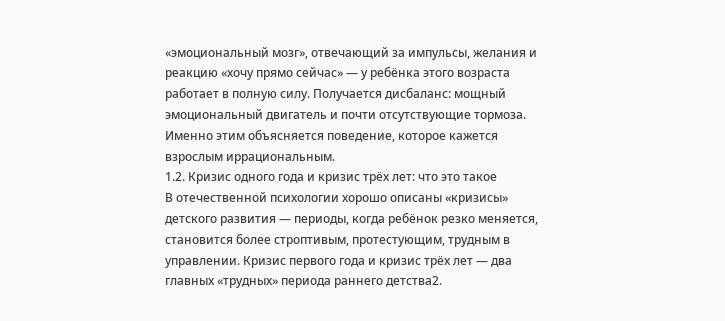«эмоциональный мозг», отвечающий за импульсы, желания и реакцию «хочу прямо сейчас» — у ребёнка этого возраста работает в полную силу. Получается дисбаланс: мощный эмоциональный двигатель и почти отсутствующие тормоза. Именно этим объясняется поведение, которое кажется взрослым иррациональным.
1.2. Кризис одного года и кризис трёх лет: что это такое
В отечественной психологии хорошо описаны «кризисы» детского развития — периоды, когда ребёнок резко меняется, становится более строптивым, протестующим, трудным в управлении. Кризис первого года и кризис трёх лет — два главных «трудных» периода раннего детства2.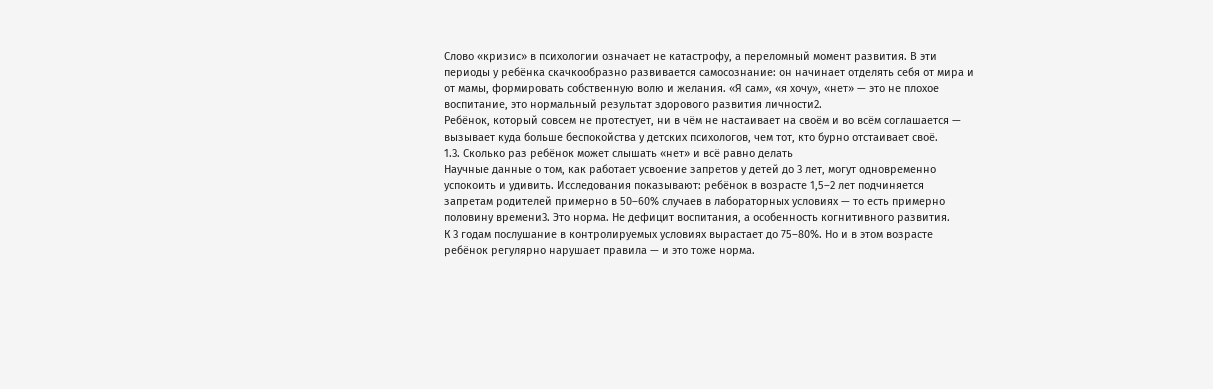Слово «кризис» в психологии означает не катастрофу, а переломный момент развития. В эти периоды у ребёнка скачкообразно развивается самосознание: он начинает отделять себя от мира и от мамы, формировать собственную волю и желания. «Я сам», «я хочу», «нет» — это не плохое воспитание, это нормальный результат здорового развития личности2.
Ребёнок, который совсем не протестует, ни в чём не настаивает на своём и во всём соглашается — вызывает куда больше беспокойства у детских психологов, чем тот, кто бурно отстаивает своё.
1.3. Сколько раз ребёнок может слышать «нет» и всё равно делать
Научные данные о том, как работает усвоение запретов у детей до 3 лет, могут одновременно успокоить и удивить. Исследования показывают: ребёнок в возрасте 1,5–2 лет подчиняется запретам родителей примерно в 50–60% случаев в лабораторных условиях — то есть примерно половину времени3. Это норма. Не дефицит воспитания, а особенность когнитивного развития.
К 3 годам послушание в контролируемых условиях вырастает до 75–80%. Но и в этом возрасте ребёнок регулярно нарушает правила — и это тоже норма.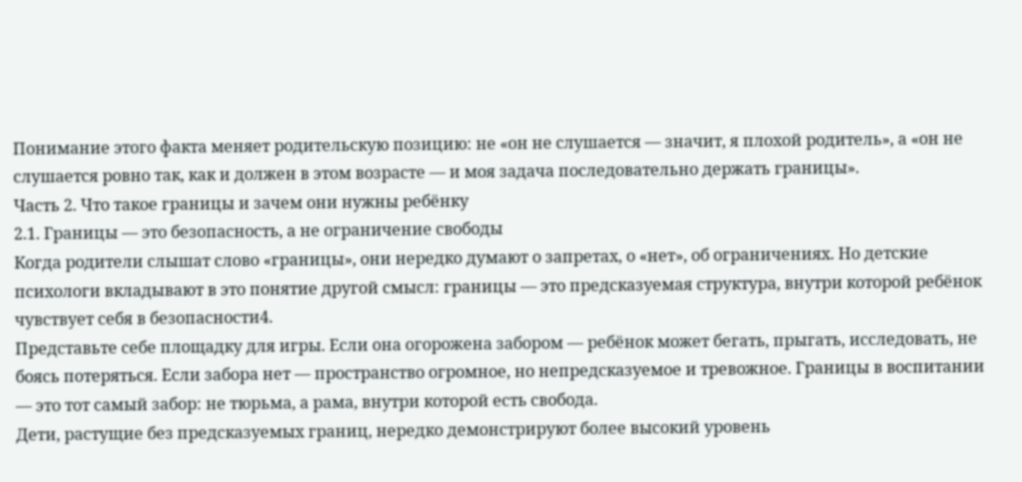Понимание этого факта меняет родительскую позицию: не «он не слушается — значит, я плохой родитель», а «он не слушается ровно так, как и должен в этом возрасте — и моя задача последовательно держать границы».
Часть 2. Что такое границы и зачем они нужны ребёнку
2.1. Границы — это безопасность, а не ограничение свободы
Когда родители слышат слово «границы», они нередко думают о запретах, о «нет», об ограничениях. Но детские психологи вкладывают в это понятие другой смысл: границы — это предсказуемая структура, внутри которой ребёнок чувствует себя в безопасности4.
Представьте себе площадку для игры. Если она огорожена забором — ребёнок может бегать, прыгать, исследовать, не боясь потеряться. Если забора нет — пространство огромное, но непредсказуемое и тревожное. Границы в воспитании — это тот самый забор: не тюрьма, а рама, внутри которой есть свобода.
Дети, растущие без предсказуемых границ, нередко демонстрируют более высокий уровень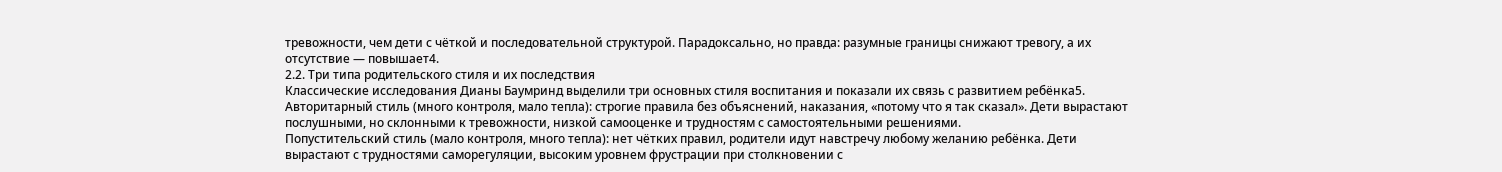тревожности, чем дети с чёткой и последовательной структурой. Парадоксально, но правда: разумные границы снижают тревогу, а их отсутствие — повышает4.
2.2. Три типа родительского стиля и их последствия
Классические исследования Дианы Баумринд выделили три основных стиля воспитания и показали их связь с развитием ребёнка5.
Авторитарный стиль (много контроля, мало тепла): строгие правила без объяснений, наказания, «потому что я так сказал». Дети вырастают послушными, но склонными к тревожности, низкой самооценке и трудностям с самостоятельными решениями.
Попустительский стиль (мало контроля, много тепла): нет чётких правил, родители идут навстречу любому желанию ребёнка. Дети вырастают с трудностями саморегуляции, высоким уровнем фрустрации при столкновении с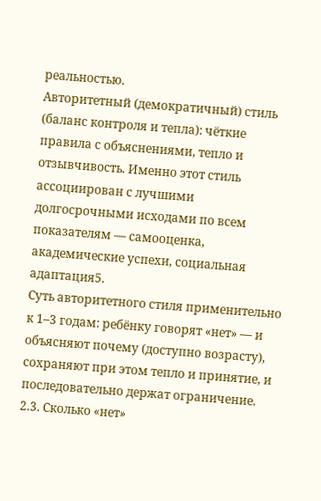реальностью.
Авторитетный (демократичный) стиль (баланс контроля и тепла): чёткие правила с объяснениями, тепло и отзывчивость. Именно этот стиль ассоциирован с лучшими долгосрочными исходами по всем показателям — самооценка, академические успехи, социальная адаптация5.
Суть авторитетного стиля применительно к 1–3 годам: ребёнку говорят «нет» — и объясняют почему (доступно возрасту), сохраняют при этом тепло и принятие, и последовательно держат ограничение.
2.3. Сколько «нет»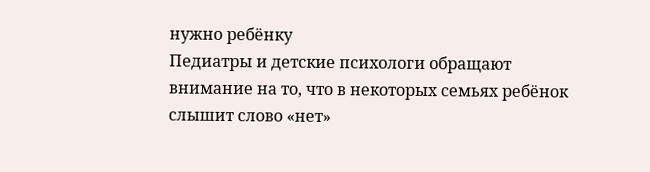нужно ребёнку
Педиатры и детские психологи обращают внимание на то, что в некоторых семьях ребёнок слышит слово «нет»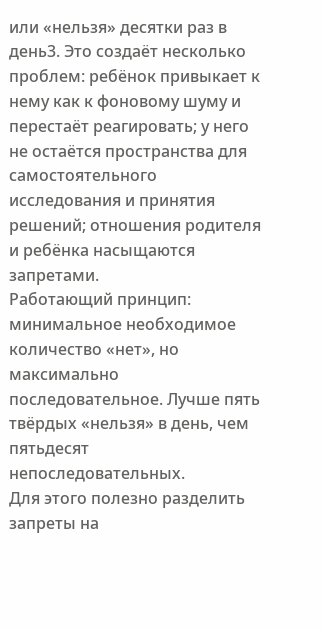или «нельзя» десятки раз в день3. Это создаёт несколько проблем: ребёнок привыкает к нему как к фоновому шуму и перестаёт реагировать; у него не остаётся пространства для самостоятельного исследования и принятия решений; отношения родителя и ребёнка насыщаются запретами.
Работающий принцип: минимальное необходимое количество «нет», но максимально последовательное. Лучше пять твёрдых «нельзя» в день, чем пятьдесят непоследовательных.
Для этого полезно разделить запреты на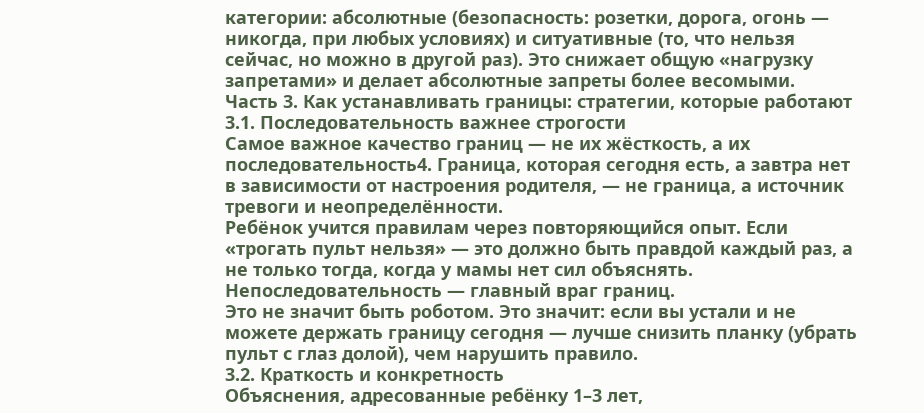категории: абсолютные (безопасность: розетки, дорога, огонь — никогда, при любых условиях) и ситуативные (то, что нельзя сейчас, но можно в другой раз). Это снижает общую «нагрузку запретами» и делает абсолютные запреты более весомыми.
Часть 3. Как устанавливать границы: стратегии, которые работают
3.1. Последовательность важнее строгости
Самое важное качество границ — не их жёсткость, а их последовательность4. Граница, которая сегодня есть, а завтра нет в зависимости от настроения родителя, — не граница, а источник тревоги и неопределённости.
Ребёнок учится правилам через повторяющийся опыт. Если «трогать пульт нельзя» — это должно быть правдой каждый раз, а не только тогда, когда у мамы нет сил объяснять. Непоследовательность — главный враг границ.
Это не значит быть роботом. Это значит: если вы устали и не можете держать границу сегодня — лучше снизить планку (убрать пульт с глаз долой), чем нарушить правило.
3.2. Краткость и конкретность
Объяснения, адресованные ребёнку 1–3 лет,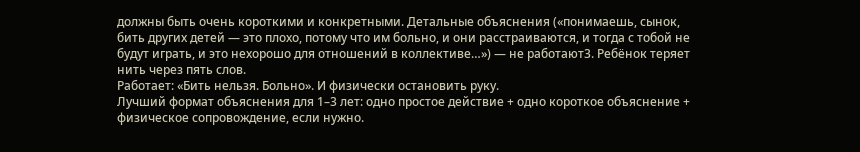должны быть очень короткими и конкретными. Детальные объяснения («понимаешь, сынок, бить других детей — это плохо, потому что им больно, и они расстраиваются, и тогда с тобой не будут играть, и это нехорошо для отношений в коллективе…») — не работают3. Ребёнок теряет нить через пять слов.
Работает: «Бить нельзя. Больно». И физически остановить руку.
Лучший формат объяснения для 1–3 лет: одно простое действие + одно короткое объяснение + физическое сопровождение, если нужно.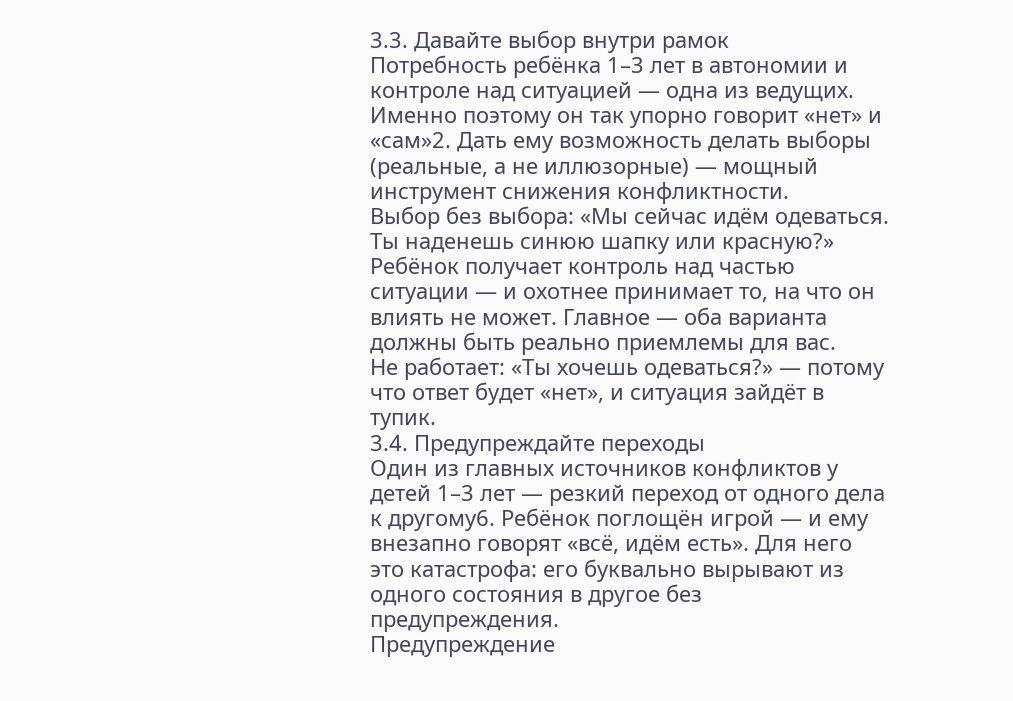3.3. Давайте выбор внутри рамок
Потребность ребёнка 1–3 лет в автономии и контроле над ситуацией — одна из ведущих. Именно поэтому он так упорно говорит «нет» и «сам»2. Дать ему возможность делать выборы (реальные, а не иллюзорные) — мощный инструмент снижения конфликтности.
Выбор без выбора: «Мы сейчас идём одеваться. Ты наденешь синюю шапку или красную?» Ребёнок получает контроль над частью ситуации — и охотнее принимает то, на что он влиять не может. Главное — оба варианта должны быть реально приемлемы для вас.
Не работает: «Ты хочешь одеваться?» — потому что ответ будет «нет», и ситуация зайдёт в тупик.
3.4. Предупреждайте переходы
Один из главных источников конфликтов у детей 1–3 лет — резкий переход от одного дела к другому6. Ребёнок поглощён игрой — и ему внезапно говорят «всё, идём есть». Для него это катастрофа: его буквально вырывают из одного состояния в другое без предупреждения.
Предупреждение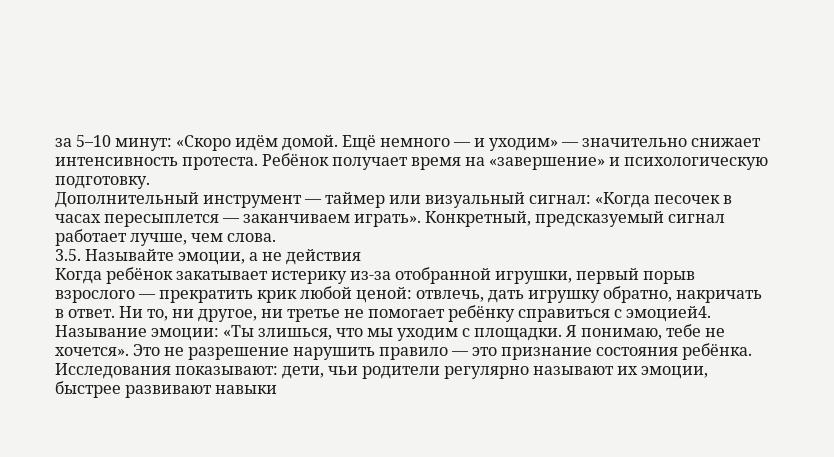за 5–10 минут: «Скоро идём домой. Ещё немного — и уходим» — значительно снижает интенсивность протеста. Ребёнок получает время на «завершение» и психологическую подготовку.
Дополнительный инструмент — таймер или визуальный сигнал: «Когда песочек в часах пересыплется — заканчиваем играть». Конкретный, предсказуемый сигнал работает лучше, чем слова.
3.5. Называйте эмоции, а не действия
Когда ребёнок закатывает истерику из-за отобранной игрушки, первый порыв взрослого — прекратить крик любой ценой: отвлечь, дать игрушку обратно, накричать в ответ. Ни то, ни другое, ни третье не помогает ребёнку справиться с эмоцией4.
Называние эмоции: «Ты злишься, что мы уходим с площадки. Я понимаю, тебе не хочется». Это не разрешение нарушить правило — это признание состояния ребёнка. Исследования показывают: дети, чьи родители регулярно называют их эмоции, быстрее развивают навыки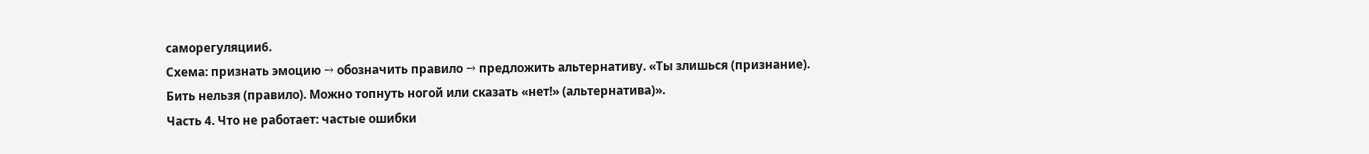саморегуляции6.
Схема: признать эмоцию → обозначить правило → предложить альтернативу. «Ты злишься (признание). Бить нельзя (правило). Можно топнуть ногой или сказать «нет!» (альтернатива)».
Часть 4. Что не работает: частые ошибки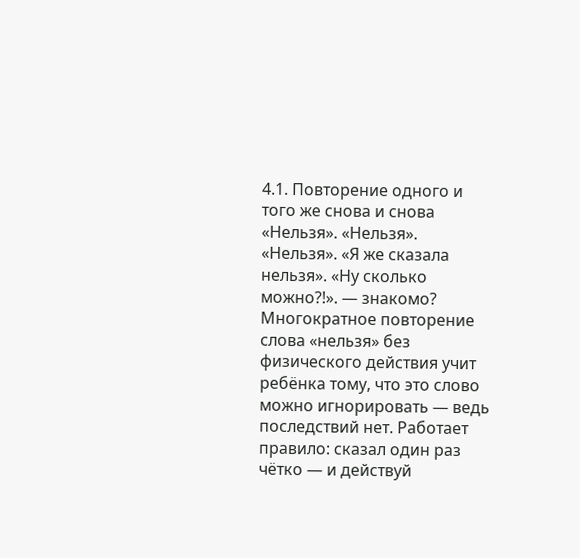4.1. Повторение одного и того же снова и снова
«Нельзя». «Нельзя». «Нельзя». «Я же сказала нельзя». «Ну сколько можно?!». — знакомо?
Многократное повторение слова «нельзя» без физического действия учит ребёнка тому, что это слово можно игнорировать — ведь последствий нет. Работает правило: сказал один раз чётко — и действуй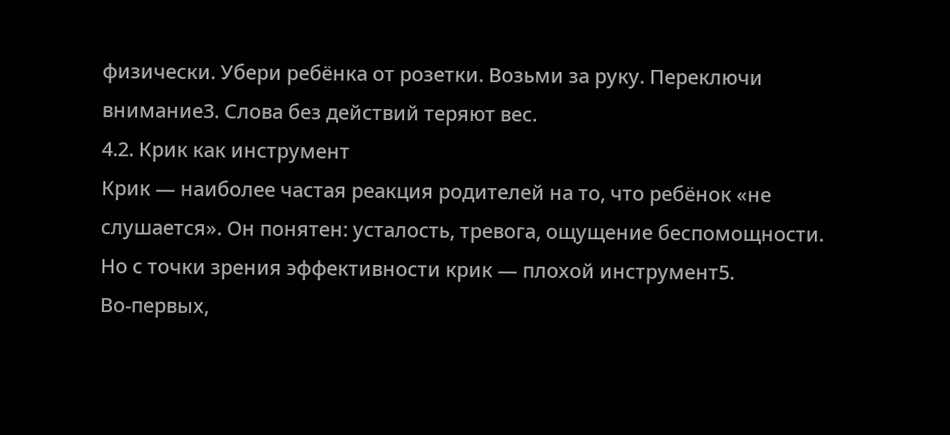физически. Убери ребёнка от розетки. Возьми за руку. Переключи внимание3. Слова без действий теряют вес.
4.2. Крик как инструмент
Крик — наиболее частая реакция родителей на то, что ребёнок «не слушается». Он понятен: усталость, тревога, ощущение беспомощности. Но с точки зрения эффективности крик — плохой инструмент5.
Во-первых,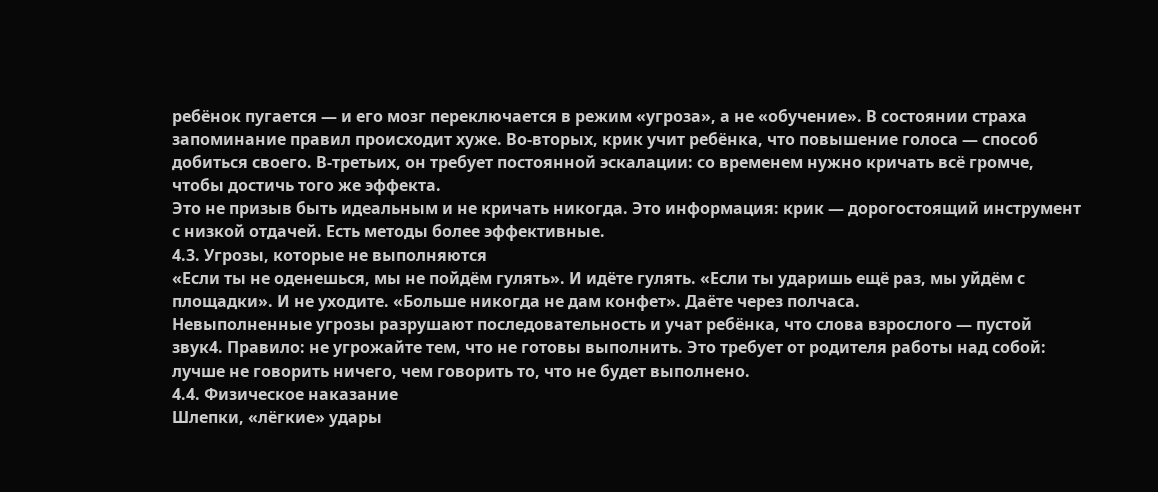ребёнок пугается — и его мозг переключается в режим «угроза», а не «обучение». В состоянии страха запоминание правил происходит хуже. Во-вторых, крик учит ребёнка, что повышение голоса — способ добиться своего. В-третьих, он требует постоянной эскалации: со временем нужно кричать всё громче, чтобы достичь того же эффекта.
Это не призыв быть идеальным и не кричать никогда. Это информация: крик — дорогостоящий инструмент с низкой отдачей. Есть методы более эффективные.
4.3. Угрозы, которые не выполняются
«Если ты не оденешься, мы не пойдём гулять». И идёте гулять. «Если ты ударишь ещё раз, мы уйдём с площадки». И не уходите. «Больше никогда не дам конфет». Даёте через полчаса.
Невыполненные угрозы разрушают последовательность и учат ребёнка, что слова взрослого — пустой звук4. Правило: не угрожайте тем, что не готовы выполнить. Это требует от родителя работы над собой: лучше не говорить ничего, чем говорить то, что не будет выполнено.
4.4. Физическое наказание
Шлепки, «лёгкие» удары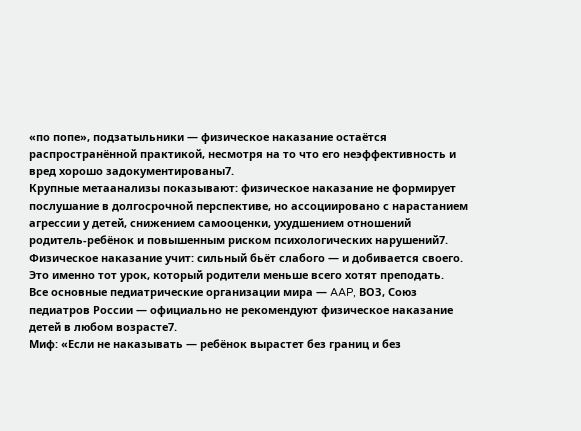«по попе», подзатыльники — физическое наказание остаётся распространённой практикой, несмотря на то что его неэффективность и вред хорошо задокументированы7.
Крупные метаанализы показывают: физическое наказание не формирует послушание в долгосрочной перспективе, но ассоциировано с нарастанием агрессии у детей, снижением самооценки, ухудшением отношений родитель-ребёнок и повышенным риском психологических нарушений7. Физическое наказание учит: сильный бьёт слабого — и добивается своего. Это именно тот урок, который родители меньше всего хотят преподать.
Все основные педиатрические организации мира — AAP, ВОЗ, Союз педиатров России — официально не рекомендуют физическое наказание детей в любом возрасте7.
Миф: «Если не наказывать — ребёнок вырастет без границ и без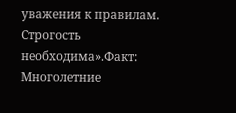уважения к правилам. Строгость необходима».Факт: Многолетние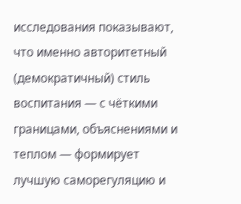исследования показывают, что именно авторитетный (демократичный) стиль воспитания — с чёткими границами, объяснениями и теплом — формирует лучшую саморегуляцию и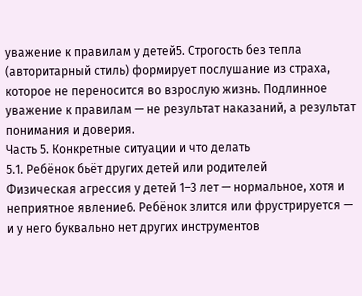уважение к правилам у детей5. Строгость без тепла (авторитарный стиль) формирует послушание из страха, которое не переносится во взрослую жизнь. Подлинное уважение к правилам — не результат наказаний, а результат понимания и доверия.
Часть 5. Конкретные ситуации и что делать
5.1. Ребёнок бьёт других детей или родителей
Физическая агрессия у детей 1–3 лет — нормальное, хотя и неприятное явление6. Ребёнок злится или фрустрируется — и у него буквально нет других инструментов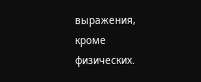выражения, кроме физических.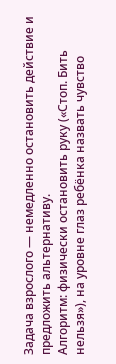Задача взрослого — немедленно остановить действие и предложить альтернативу.
Алгоритм: физически остановить руку («Стоп. Бить нельзя»), на уровне глаз ребёнка назвать чувство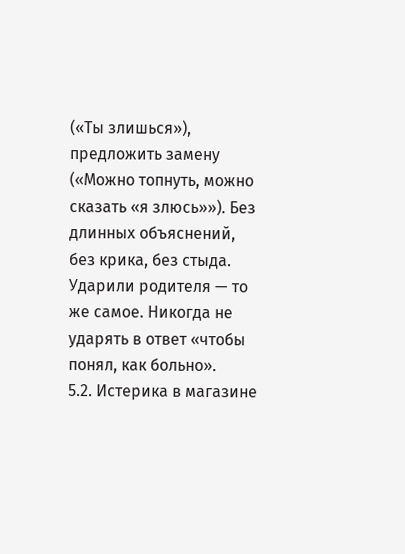(«Ты злишься»), предложить замену («Можно топнуть, можно сказать «я злюсь»»). Без длинных объяснений, без крика, без стыда.
Ударили родителя — то же самое. Никогда не ударять в ответ «чтобы понял, как больно».
5.2. Истерика в магазине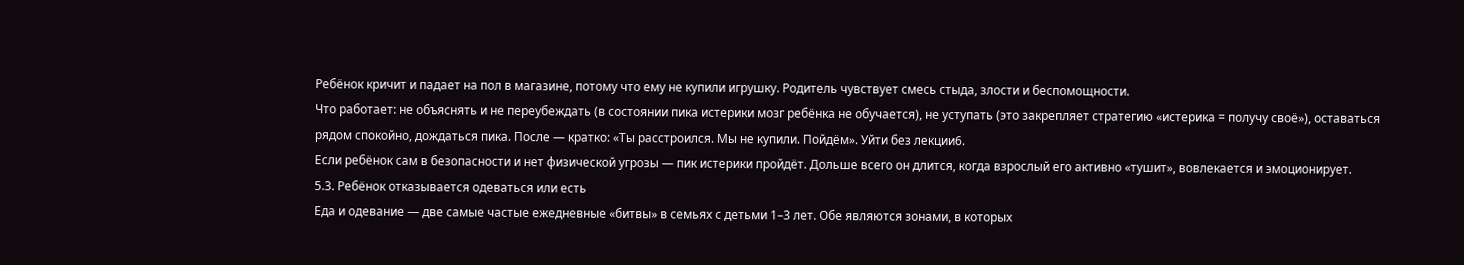Ребёнок кричит и падает на пол в магазине, потому что ему не купили игрушку. Родитель чувствует смесь стыда, злости и беспомощности.
Что работает: не объяснять и не переубеждать (в состоянии пика истерики мозг ребёнка не обучается), не уступать (это закрепляет стратегию «истерика = получу своё»), оставаться рядом спокойно, дождаться пика. После — кратко: «Ты расстроился. Мы не купили. Пойдём». Уйти без лекции6.
Если ребёнок сам в безопасности и нет физической угрозы — пик истерики пройдёт. Дольше всего он длится, когда взрослый его активно «тушит», вовлекается и эмоционирует.
5.3. Ребёнок отказывается одеваться или есть
Еда и одевание — две самые частые ежедневные «битвы» в семьях с детьми 1–3 лет. Обе являются зонами, в которых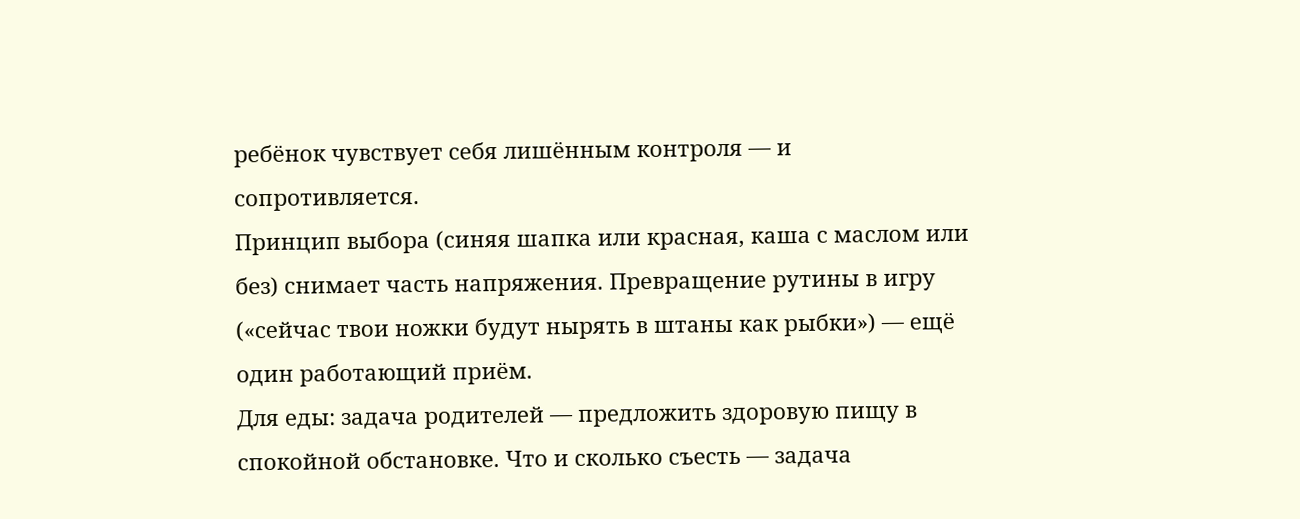ребёнок чувствует себя лишённым контроля — и сопротивляется.
Принцип выбора (синяя шапка или красная, каша с маслом или без) снимает часть напряжения. Превращение рутины в игру («сейчас твои ножки будут нырять в штаны как рыбки») — ещё один работающий приём.
Для еды: задача родителей — предложить здоровую пищу в спокойной обстановке. Что и сколько съесть — задача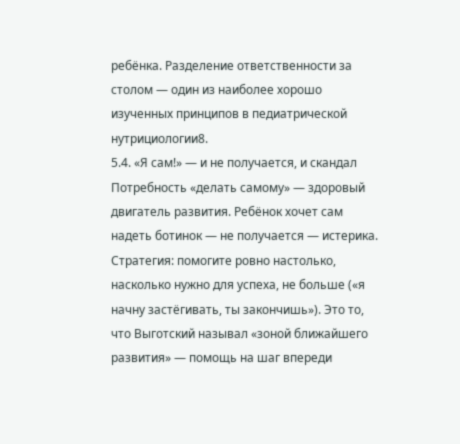ребёнка. Разделение ответственности за столом — один из наиболее хорошо изученных принципов в педиатрической нутрициологии8.
5.4. «Я сам!» — и не получается, и скандал
Потребность «делать самому» — здоровый двигатель развития. Ребёнок хочет сам надеть ботинок — не получается — истерика. Стратегия: помогите ровно настолько, насколько нужно для успеха, не больше («я начну застёгивать, ты закончишь»). Это то, что Выготский называл «зоной ближайшего развития» — помощь на шаг впереди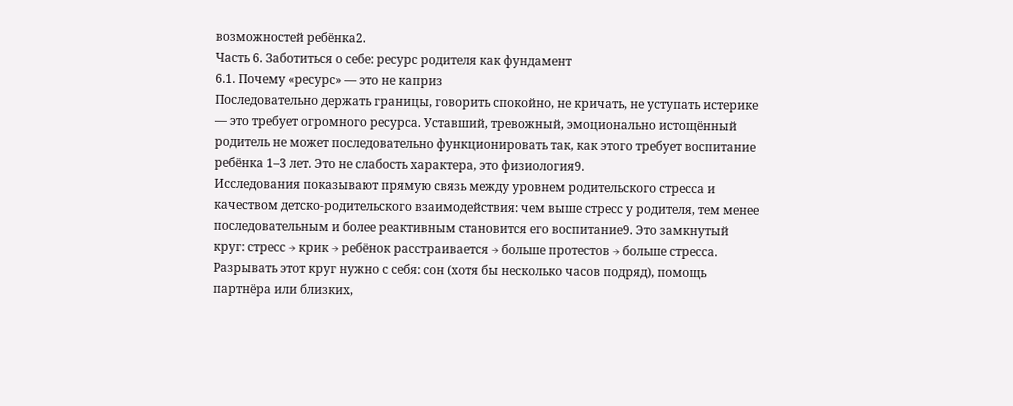возможностей ребёнка2.
Часть 6. Заботиться о себе: ресурс родителя как фундамент
6.1. Почему «ресурс» — это не каприз
Последовательно держать границы, говорить спокойно, не кричать, не уступать истерике — это требует огромного ресурса. Уставший, тревожный, эмоционально истощённый родитель не может последовательно функционировать так, как этого требует воспитание ребёнка 1–3 лет. Это не слабость характера, это физиология9.
Исследования показывают прямую связь между уровнем родительского стресса и качеством детско-родительского взаимодействия: чем выше стресс у родителя, тем менее последовательным и более реактивным становится его воспитание9. Это замкнутый круг: стресс → крик → ребёнок расстраивается → больше протестов → больше стресса.
Разрывать этот круг нужно с себя: сон (хотя бы несколько часов подряд), помощь партнёра или близких,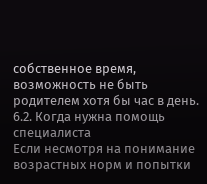собственное время, возможность не быть родителем хотя бы час в день.
6.2. Когда нужна помощь специалиста
Если несмотря на понимание возрастных норм и попытки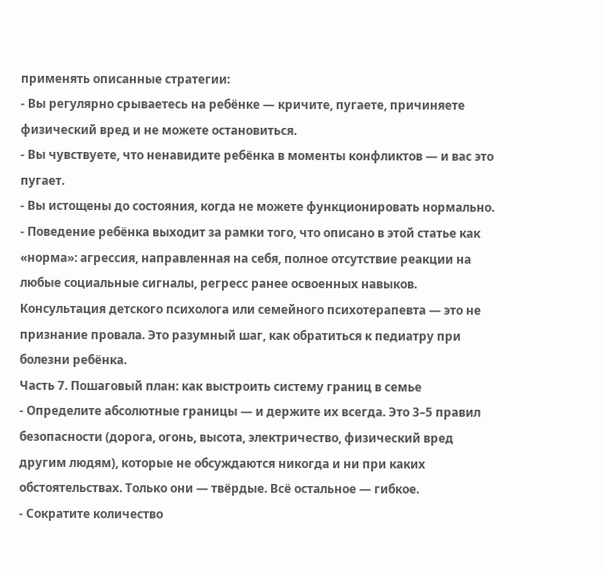применять описанные стратегии:
- Вы регулярно срываетесь на ребёнке — кричите, пугаете, причиняете физический вред и не можете остановиться.
- Вы чувствуете, что ненавидите ребёнка в моменты конфликтов — и вас это пугает.
- Вы истощены до состояния, когда не можете функционировать нормально.
- Поведение ребёнка выходит за рамки того, что описано в этой статье как «норма»: агрессия, направленная на себя, полное отсутствие реакции на любые социальные сигналы, регресс ранее освоенных навыков.
Консультация детского психолога или семейного психотерапевта — это не признание провала. Это разумный шаг, как обратиться к педиатру при болезни ребёнка.
Часть 7. Пошаговый план: как выстроить систему границ в семье
- Определите абсолютные границы — и держите их всегда. Это 3–5 правил безопасности (дорога, огонь, высота, электричество, физический вред другим людям), которые не обсуждаются никогда и ни при каких обстоятельствах. Только они — твёрдые. Всё остальное — гибкое.
- Сократите количество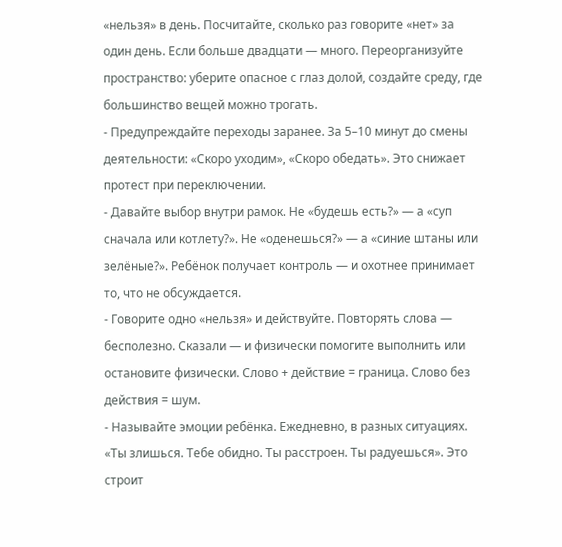«нельзя» в день. Посчитайте, сколько раз говорите «нет» за один день. Если больше двадцати — много. Переорганизуйте пространство: уберите опасное с глаз долой, создайте среду, где большинство вещей можно трогать.
- Предупреждайте переходы заранее. За 5–10 минут до смены деятельности: «Скоро уходим», «Скоро обедать». Это снижает протест при переключении.
- Давайте выбор внутри рамок. Не «будешь есть?» — а «суп сначала или котлету?». Не «оденешься?» — а «синие штаны или зелёные?». Ребёнок получает контроль — и охотнее принимает то, что не обсуждается.
- Говорите одно «нельзя» и действуйте. Повторять слова — бесполезно. Сказали — и физически помогите выполнить или остановите физически. Слово + действие = граница. Слово без действия = шум.
- Называйте эмоции ребёнка. Ежедневно, в разных ситуациях. «Ты злишься. Тебе обидно. Ты расстроен. Ты радуешься». Это строит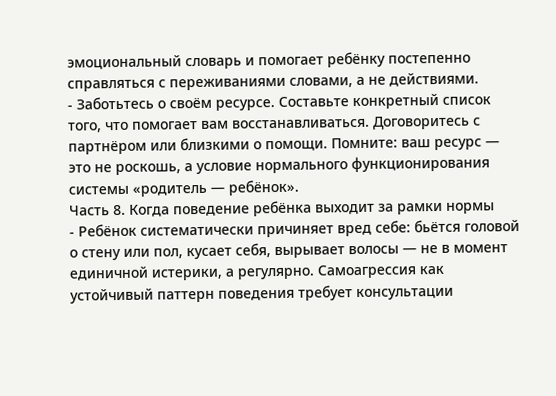эмоциональный словарь и помогает ребёнку постепенно справляться с переживаниями словами, а не действиями.
- Заботьтесь о своём ресурсе. Составьте конкретный список того, что помогает вам восстанавливаться. Договоритесь с партнёром или близкими о помощи. Помните: ваш ресурс — это не роскошь, а условие нормального функционирования системы «родитель — ребёнок».
Часть 8. Когда поведение ребёнка выходит за рамки нормы
- Ребёнок систематически причиняет вред себе: бьётся головой о стену или пол, кусает себя, вырывает волосы — не в момент единичной истерики, а регулярно. Самоагрессия как устойчивый паттерн поведения требует консультации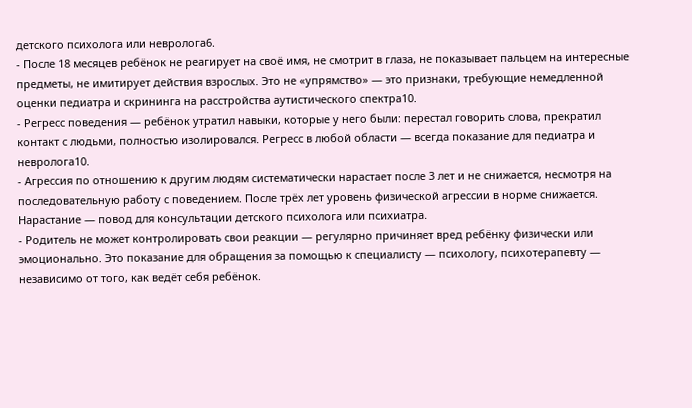детского психолога или невролога6.
- После 18 месяцев ребёнок не реагирует на своё имя, не смотрит в глаза, не показывает пальцем на интересные предметы, не имитирует действия взрослых. Это не «упрямство» — это признаки, требующие немедленной оценки педиатра и скрининга на расстройства аутистического спектра10.
- Регресс поведения — ребёнок утратил навыки, которые у него были: перестал говорить слова, прекратил контакт с людьми, полностью изолировался. Регресс в любой области — всегда показание для педиатра и невролога10.
- Агрессия по отношению к другим людям систематически нарастает после 3 лет и не снижается, несмотря на последовательную работу с поведением. После трёх лет уровень физической агрессии в норме снижается. Нарастание — повод для консультации детского психолога или психиатра.
- Родитель не может контролировать свои реакции — регулярно причиняет вред ребёнку физически или эмоционально. Это показание для обращения за помощью к специалисту — психологу, психотерапевту — независимо от того, как ведёт себя ребёнок.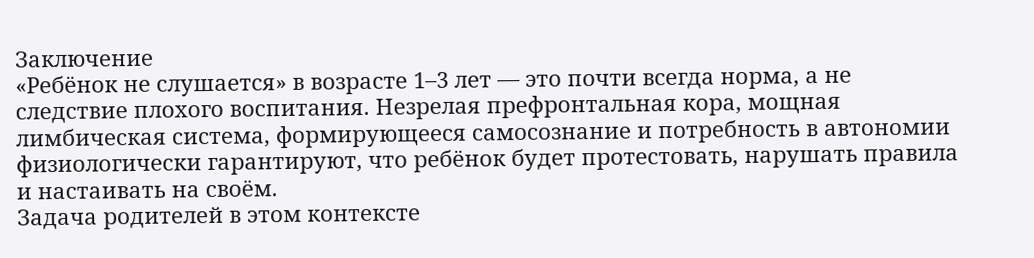Заключение
«Ребёнок не слушается» в возрасте 1–3 лет — это почти всегда норма, а не следствие плохого воспитания. Незрелая префронтальная кора, мощная лимбическая система, формирующееся самосознание и потребность в автономии физиологически гарантируют, что ребёнок будет протестовать, нарушать правила и настаивать на своём.
Задача родителей в этом контексте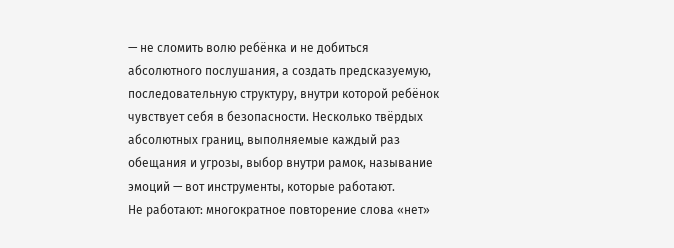— не сломить волю ребёнка и не добиться абсолютного послушания, а создать предсказуемую, последовательную структуру, внутри которой ребёнок чувствует себя в безопасности. Несколько твёрдых абсолютных границ, выполняемые каждый раз обещания и угрозы, выбор внутри рамок, называние эмоций — вот инструменты, которые работают.
Не работают: многократное повторение слова «нет»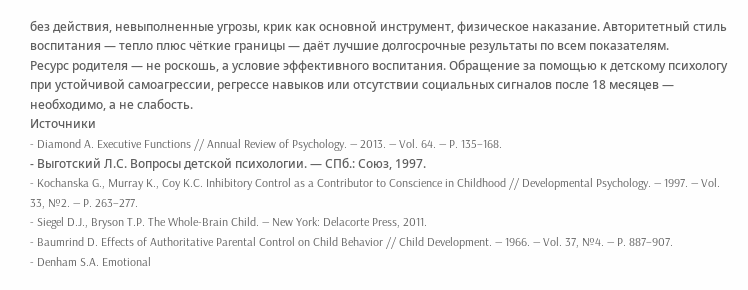без действия, невыполненные угрозы, крик как основной инструмент, физическое наказание. Авторитетный стиль воспитания — тепло плюс чёткие границы — даёт лучшие долгосрочные результаты по всем показателям.
Ресурс родителя — не роскошь, а условие эффективного воспитания. Обращение за помощью к детскому психологу при устойчивой самоагрессии, регрессе навыков или отсутствии социальных сигналов после 18 месяцев — необходимо, а не слабость.
Источники
- Diamond A. Executive Functions // Annual Review of Psychology. — 2013. — Vol. 64. — P. 135–168.
- Выготский Л.С. Вопросы детской психологии. — СПб.: Союз, 1997.
- Kochanska G., Murray K., Coy K.C. Inhibitory Control as a Contributor to Conscience in Childhood // Developmental Psychology. — 1997. — Vol. 33, №2. — P. 263–277.
- Siegel D.J., Bryson T.P. The Whole-Brain Child. — New York: Delacorte Press, 2011.
- Baumrind D. Effects of Authoritative Parental Control on Child Behavior // Child Development. — 1966. — Vol. 37, №4. — P. 887–907.
- Denham S.A. Emotional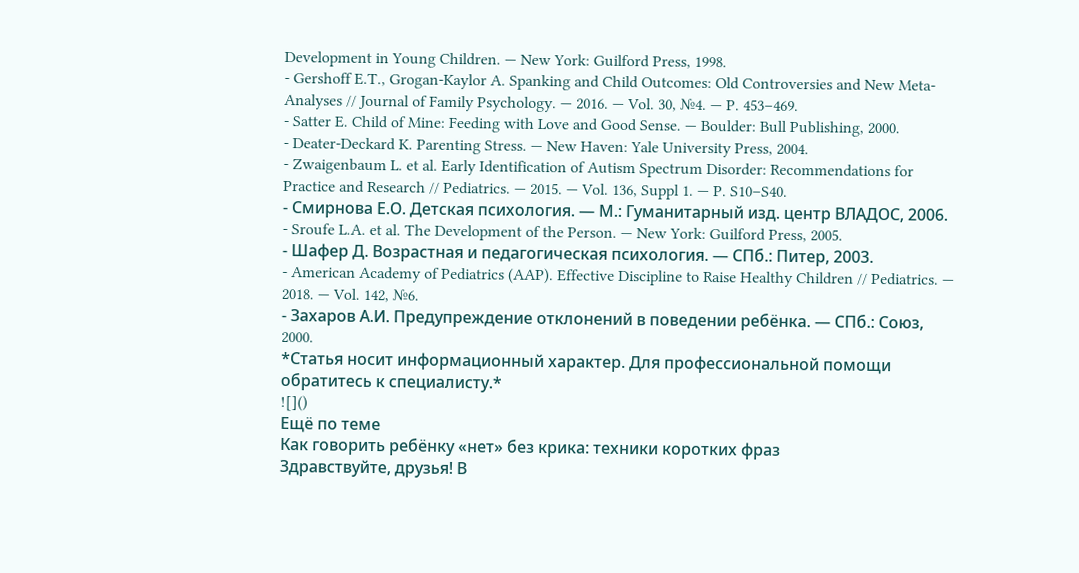Development in Young Children. — New York: Guilford Press, 1998.
- Gershoff E.T., Grogan-Kaylor A. Spanking and Child Outcomes: Old Controversies and New Meta-Analyses // Journal of Family Psychology. — 2016. — Vol. 30, №4. — P. 453–469.
- Satter E. Child of Mine: Feeding with Love and Good Sense. — Boulder: Bull Publishing, 2000.
- Deater-Deckard K. Parenting Stress. — New Haven: Yale University Press, 2004.
- Zwaigenbaum L. et al. Early Identification of Autism Spectrum Disorder: Recommendations for Practice and Research // Pediatrics. — 2015. — Vol. 136, Suppl 1. — P. S10–S40.
- Смирнова Е.О. Детская психология. — М.: Гуманитарный изд. центр ВЛАДОС, 2006.
- Sroufe L.A. et al. The Development of the Person. — New York: Guilford Press, 2005.
- Шафер Д. Возрастная и педагогическая психология. — СПб.: Питер, 2003.
- American Academy of Pediatrics (AAP). Effective Discipline to Raise Healthy Children // Pediatrics. — 2018. — Vol. 142, №6.
- Захаров А.И. Предупреждение отклонений в поведении ребёнка. — СПб.: Союз, 2000.
*Статья носит информационный характер. Для профессиональной помощи обратитесь к специалисту.*
![]()
Ещё по теме
Как говорить ребёнку «нет» без крика: техники коротких фраз
Здравствуйте, друзья! В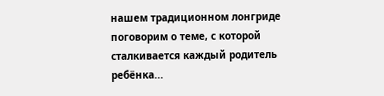нашем традиционном лонгриде поговорим о теме, с которой сталкивается каждый родитель ребёнка...